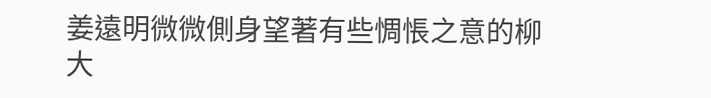姜遠明微微側身望著有些惆悵之意的柳大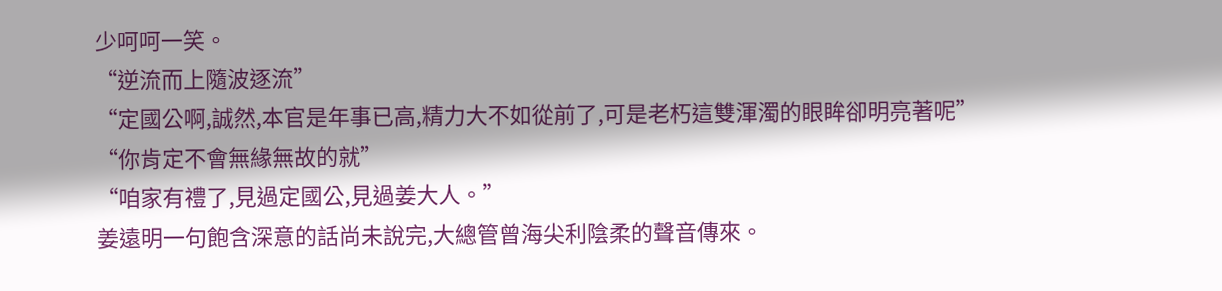少呵呵一笑。
“逆流而上隨波逐流”
“定國公啊,誠然,本官是年事已高,精力大不如從前了,可是老朽這雙渾濁的眼眸卻明亮著呢”
“你肯定不會無緣無故的就”
“咱家有禮了,見過定國公,見過姜大人。”
姜遠明一句飽含深意的話尚未說完,大總管曾海尖利陰柔的聲音傳來。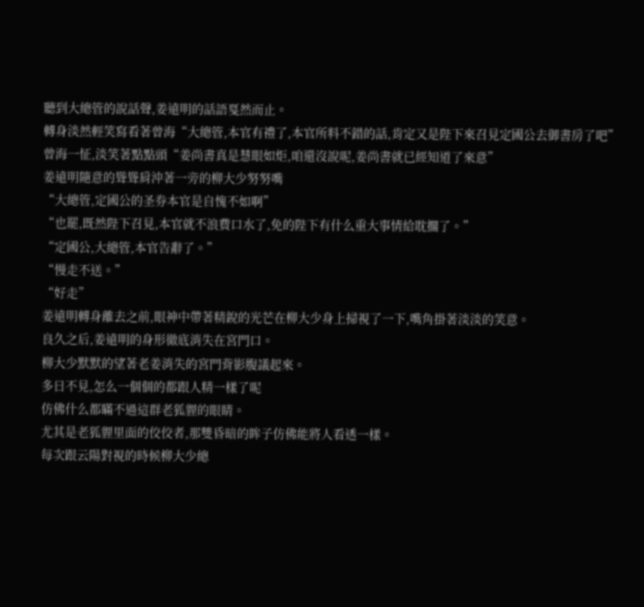聽到大總管的說話聲,姜遠明的話語戛然而止。
轉身淡然輕笑寫看著曾海“大總管,本官有禮了,本官所料不錯的話,肯定又是陛下來召見定國公去御書房了吧”
曾海一怔,淡笑著點點頭“姜尚書真是慧眼如炬,咱還沒說呢,姜尚書就已經知道了來意”
姜遠明隨意的聳聳肩沖著一旁的柳大少努努嘴
“大總管,定國公的圣券本官是自愧不如啊”
“也罷,既然陛下召見,本官就不浪費口水了,免的陛下有什么重大事情給耽擱了。”
“定國公,大總管,本官告辭了。”
“慢走不送。”
“好走”
姜遠明轉身離去之前,眼神中帶著精銳的光芒在柳大少身上掃視了一下,嘴角掛著淡淡的笑意。
良久之后,姜遠明的身形徹底消失在宮門口。
柳大少默默的望著老姜消失的宮門背影腹議起來。
多日不見,怎么一個個的都跟人精一樣了呢
仿佛什么都瞞不過這群老狐貍的眼睛。
尤其是老狐貍里面的佼佼者,那雙昏暗的眸子仿佛能將人看透一樣。
每次跟云陽對視的時候柳大少總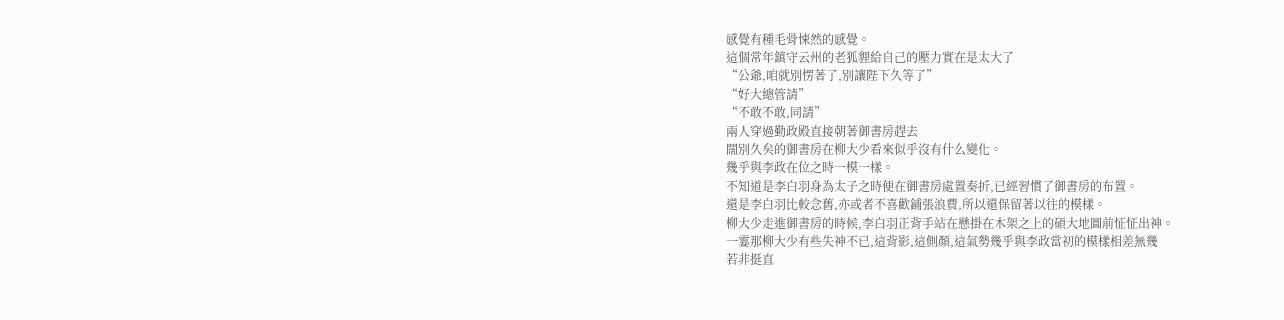感覺有種毛骨悚然的感覺。
這個常年鎮守云州的老狐貍給自己的壓力實在是太大了
“公爺,咱就別愣著了,別讓陛下久等了”
“好大總管請”
“不敢不敢,同請”
兩人穿過勤政殿直接朝著御書房趕去
闊別久矣的御書房在柳大少看來似乎沒有什么變化。
幾乎與李政在位之時一模一樣。
不知道是李白羽身為太子之時便在御書房處置奏折,已經習慣了御書房的布置。
還是李白羽比較念舊,亦或者不喜歡鋪張浪費,所以還保留著以往的模樣。
柳大少走進御書房的時候,李白羽正背手站在懸掛在木架之上的碩大地圖前怔怔出神。
一霎那柳大少有些失神不已,這背影,這側顏,這氣勢幾乎與李政當初的模樣相差無幾
若非挺直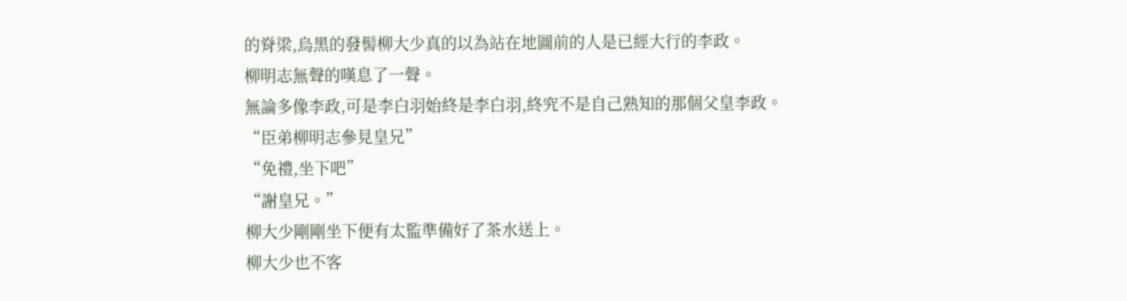的脊梁,烏黑的發髻柳大少真的以為站在地圖前的人是已經大行的李政。
柳明志無聲的嘆息了一聲。
無論多像李政,可是李白羽始終是李白羽,終究不是自己熟知的那個父皇李政。
“臣弟柳明志參見皇兄”
“免禮,坐下吧”
“謝皇兄。”
柳大少剛剛坐下便有太監準備好了茶水送上。
柳大少也不客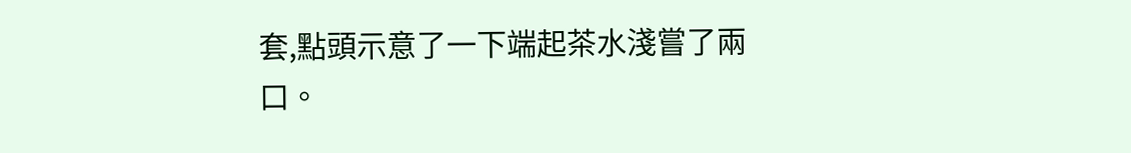套,點頭示意了一下端起茶水淺嘗了兩口。